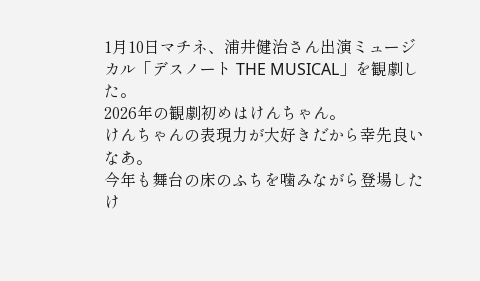1月10日マチネ、浦井健治さん出演ミュージカル「デスノート THE MUSICAL」を観劇した。
2026年の観劇初めはけんちゃん。
けんちゃんの表現力が大好きだから幸先良いなあ。
今年も舞台の床のふちを噛みながら登場したけ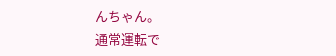んちゃん。
通常運転で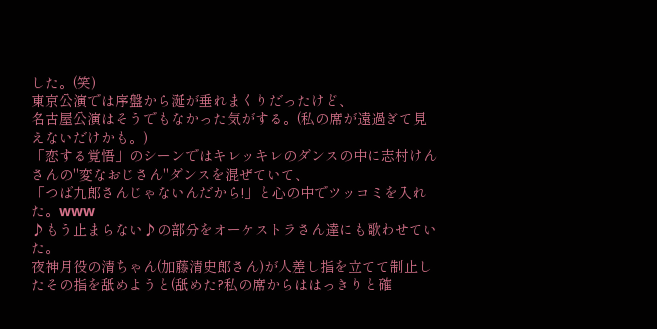した。(笑)
東京公演では序盤から涎が垂れまくりだったけど、
名古屋公演はそうでもなかった気がする。(私の席が遠過ぎて見えないだけかも。)
「恋する覚悟」のシーンではキレッキレのダンスの中に志村けんさんの"変なおじさん"ダンスを混ぜていて、
「つば九郎さんじゃないんだから!」と心の中でツッコミを入れた。www
♪もう止まらない♪の部分をオーケストラさん達にも歌わせていた。
夜神月役の清ちゃん(加藤清史郎さん)が人差し指を立てて制止したその指を舐めようと(舐めた?私の席からははっきりと確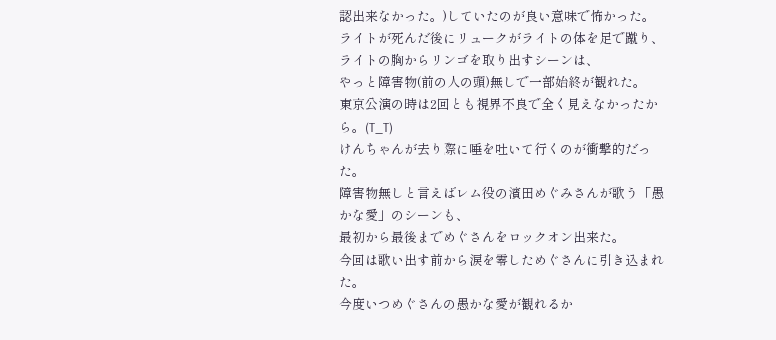認出来なかった。)していたのが良い意味で怖かった。
ライトが死んだ後にリュークがライトの体を足で蹴り、ライトの胸からリンゴを取り出すシーンは、
やっと障害物(前の人の頭)無しで一部始終が観れた。
東京公演の時は2回とも視界不良で全く見えなかったから。(T_T)
けんちゃんが去り際に唾を吐いて行くのが衝撃的だった。
障害物無しと言えばレム役の濱田めぐみさんが歌う「愚かな愛」のシーンも、
最初から最後までめぐさんをロックオン出来た。
今回は歌い出す前から涙を零しためぐさんに引き込まれた。
今度いつめぐさんの愚かな愛が観れるか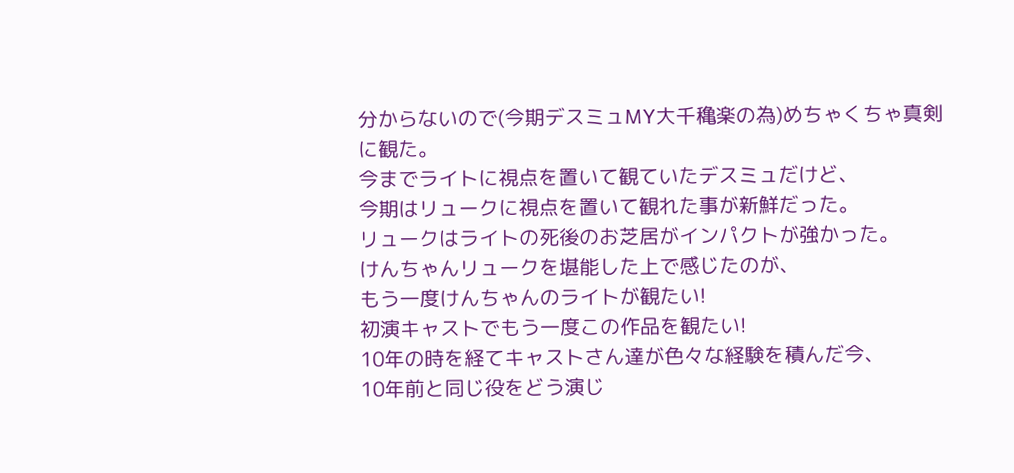分からないので(今期デスミュMY大千穐楽の為)めちゃくちゃ真剣に観た。
今までライトに視点を置いて観ていたデスミュだけど、
今期はリュークに視点を置いて観れた事が新鮮だった。
リュークはライトの死後のお芝居がインパクトが強かった。
けんちゃんリュークを堪能した上で感じたのが、
もう一度けんちゃんのライトが観たい!
初演キャストでもう一度この作品を観たい!
10年の時を経てキャストさん達が色々な経験を積んだ今、
10年前と同じ役をどう演じ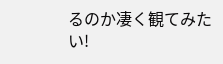るのか凄く観てみたい!